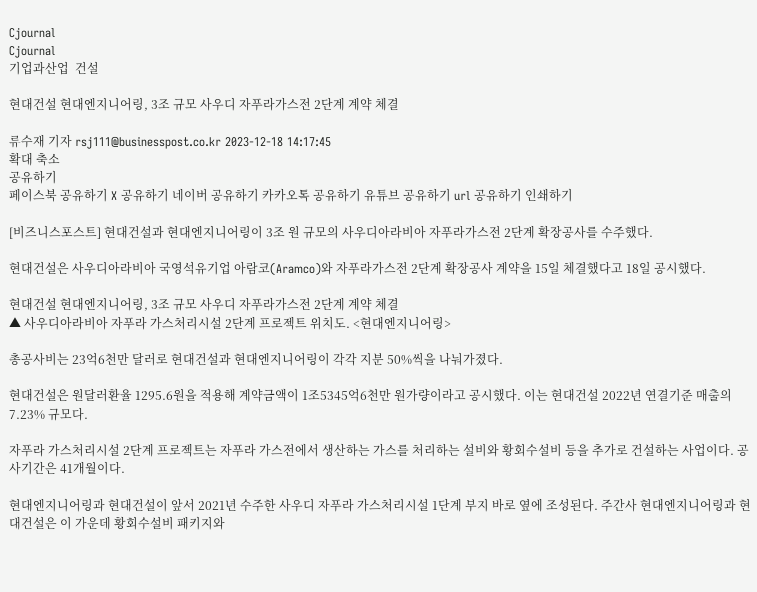Cjournal
Cjournal
기업과산업  건설

현대건설 현대엔지니어링, 3조 규모 사우디 자푸라가스전 2단계 계약 체결

류수재 기자 rsj111@businesspost.co.kr 2023-12-18 14:17:45
확대 축소
공유하기
페이스북 공유하기 X 공유하기 네이버 공유하기 카카오톡 공유하기 유튜브 공유하기 url 공유하기 인쇄하기

[비즈니스포스트] 현대건설과 현대엔지니어링이 3조 원 규모의 사우디아라비아 자푸라가스전 2단계 확장공사를 수주했다.

현대건설은 사우디아라비아 국영석유기업 아람코(Aramco)와 자푸라가스전 2단계 확장공사 계약을 15일 체결했다고 18일 공시했다.

현대건설 현대엔지니어링, 3조 규모 사우디 자푸라가스전 2단계 계약 체결
▲ 사우디아라비아 자푸라 가스처리시설 2단계 프로젝트 위치도. <현대엔지니어링>

총공사비는 23억6천만 달러로 현대건설과 현대엔지니어링이 각각 지분 50%씩을 나눠가졌다.

현대건설은 원달러환율 1295.6원을 적용해 계약금액이 1조5345억6천만 원가량이라고 공시했다. 이는 현대건설 2022년 연결기준 매출의 7.23% 규모다.

자푸라 가스처리시설 2단계 프로젝트는 자푸라 가스전에서 생산하는 가스를 처리하는 설비와 황회수설비 등을 추가로 건설하는 사업이다. 공사기간은 41개월이다.

현대엔지니어링과 현대건설이 앞서 2021년 수주한 사우디 자푸라 가스처리시설 1단계 부지 바로 옆에 조성된다. 주간사 현대엔지니어링과 현대건설은 이 가운데 황회수설비 패키지와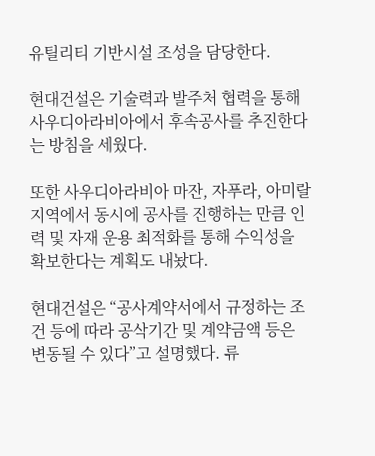유틸리티 기반시설 조성을 담당한다.

현대건설은 기술력과 발주처 협력을 통해 사우디아라비아에서 후속공사를 추진한다는 방침을 세웠다.

또한 사우디아라비아 마잔, 자푸라, 아미랄 지역에서 동시에 공사를 진행하는 만큼 인력 및 자재 운용 최적화를 통해 수익성을 확보한다는 계획도 내놨다.

현대건설은 “공사계약서에서 규정하는 조건 등에 따라 공삭기간 및 계약금액 등은 변동될 수 있다”고 설명했다. 류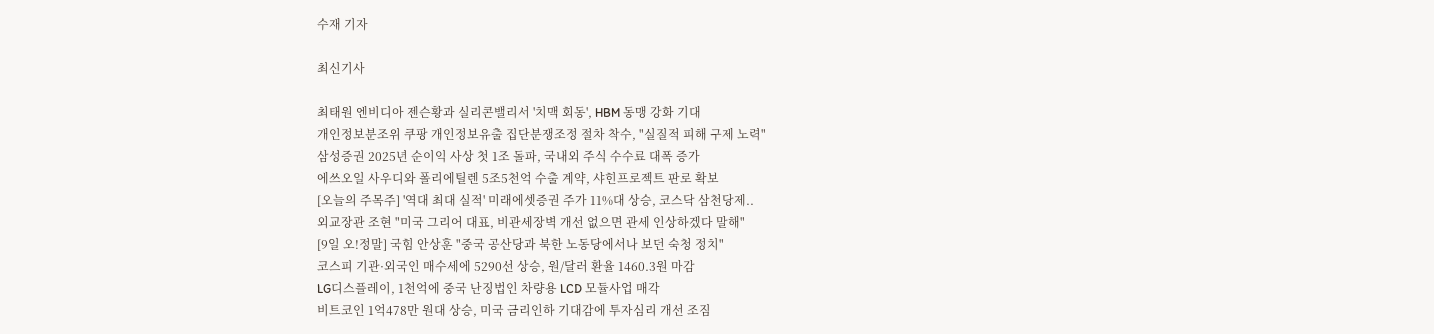수재 기자

최신기사

최태원 엔비디아 젠슨황과 실리콘밸리서 '치맥 회동', HBM 동맹 강화 기대
개인정보분조위 쿠팡 개인정보유출 집단분쟁조정 절차 착수, "실질적 피해 구제 노력"
삼성증권 2025년 순이익 사상 첫 1조 돌파, 국내외 주식 수수료 대폭 증가
에쓰오일 사우디와 폴리에틸렌 5조5천억 수출 계약, 샤힌프로젝트 판로 확보
[오늘의 주목주] '역대 최대 실적' 미래에셋증권 주가 11%대 상승, 코스닥 삼천당제..
외교장관 조현 "미국 그리어 대표, 비관세장벽 개선 없으면 관세 인상하겠다 말해"
[9일 오!정말] 국힘 안상훈 "중국 공산당과 북한 노동당에서나 보던 숙청 정치"
코스피 기관·외국인 매수세에 5290선 상승, 원/달러 환율 1460.3원 마감
LG디스플레이, 1천억에 중국 난징법인 차량용 LCD 모듈사업 매각
비트코인 1억478만 원대 상승, 미국 금리인하 기대감에 투자심리 개선 조짐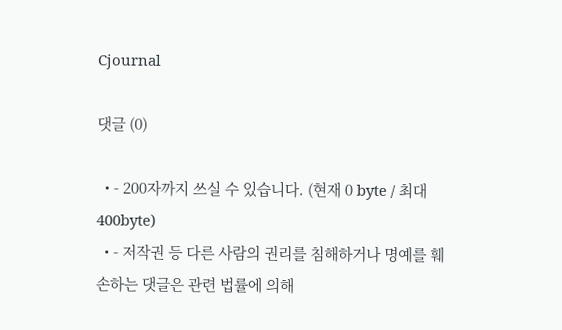Cjournal

댓글 (0)

  • - 200자까지 쓰실 수 있습니다. (현재 0 byte / 최대 400byte)
  • - 저작권 등 다른 사람의 권리를 침해하거나 명예를 훼손하는 댓글은 관련 법률에 의해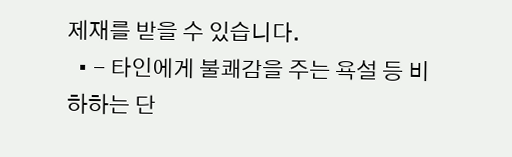제재를 받을 수 있습니다.
  • - 타인에게 불쾌감을 주는 욕설 등 비하하는 단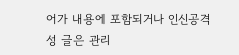어가 내용에 포함되거나 인신공격성 글은 관리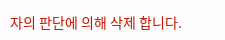자의 판단에 의해 삭제 합니다.